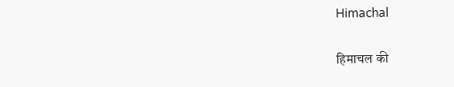Himachal

हिमाचल की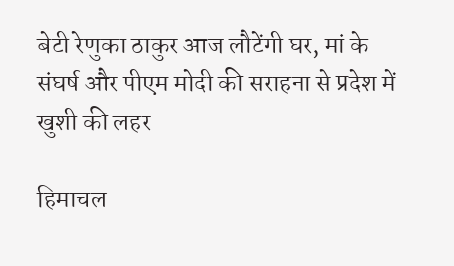बेटी रेणुका ठाकुर आज लौटेंगी घर, मां के संघर्ष और पीएम मोदी की सराहना से प्रदेश में खुशी की लहर

हिमाचल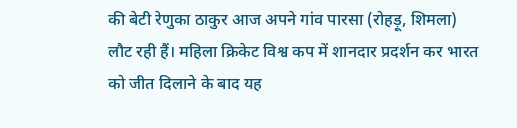की बेटी रेणुका ठाकुर आज अपने गांव पारसा (रोहड़ू, शिमला) लौट रही हैं। महिला क्रिकेट विश्व कप में शानदार प्रदर्शन कर भारत को जीत दिलाने के बाद यह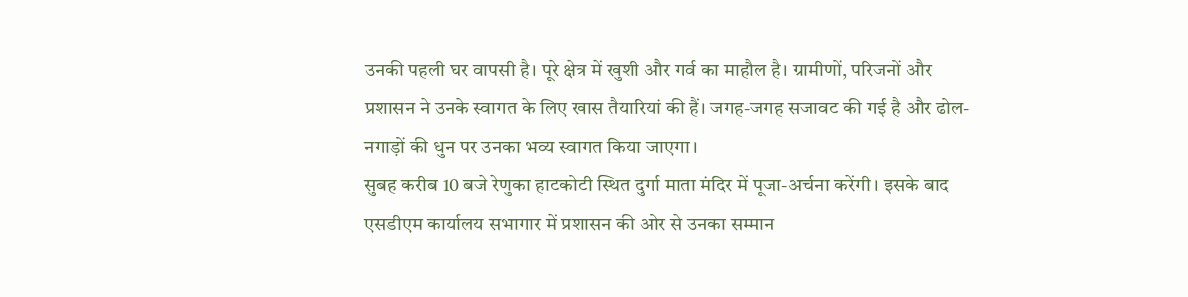उनकी पहली घर वापसी है। पूरे क्षेत्र में खुशी और गर्व का माहौल है। ग्रामीणों, परिजनों और प्रशासन ने उनके स्वागत के लिए खास तैयारियां की हैं। जगह-जगह सजावट की गई है और ढोल-नगाड़ों की धुन पर उनका भव्य स्वागत किया जाएगा।
सुबह करीब 10 बजे रेणुका हाटकोटी स्थित दुर्गा माता मंदिर में पूजा-अर्चना करेंगी। इसके बाद एसडीएम कार्यालय सभागार में प्रशासन की ओर से उनका सम्मान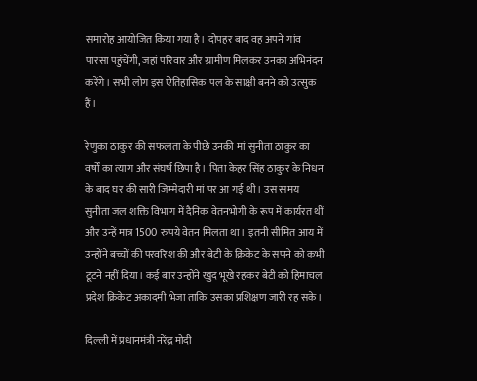समारोह आयोजित किया गया है। दोपहर बाद वह अपने गांव पारसा पहुंचेंगी, जहां परिवार और ग्रामीण मिलकर उनका अभिनंदन करेंगे। सभी लोग इस ऐतिहासिक पल के साक्षी बनने को उत्सुक हैं।

रेणुका ठाकुर की सफलता के पीछे उनकी मां सुनीता ठाकुर का वर्षों का त्याग और संघर्ष छिपा है। पिता केहर सिंह ठाकुर के निधन के बाद घर की सारी जिम्मेदारी मां पर आ गई थी। उस समय सुनीता जल शक्ति विभाग में दैनिक वेतनभोगी के रूप में कार्यरत थीं और उन्हें मात्र 1500 रुपये वेतन मिलता था। इतनी सीमित आय में उन्होंने बच्चों की परवरिश की और बेटी के क्रिकेट के सपने को कभी टूटने नहीं दिया। कई बार उन्होंने खुद भूखे रहकर बेटी को हिमाचल प्रदेश क्रिकेट अकादमी भेजा ताकि उसका प्रशिक्षण जारी रह सके।

दिल्ली में प्रधानमंत्री नरेंद्र मोदी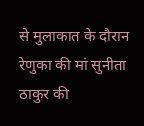से मुलाकात के दौरान रेणुका की मां सुनीता ठाकुर की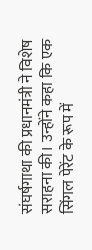संघर्षगाथा की प्रधानमंत्री ने विशेष सराहना की। उन्होंने कहा कि एक सिंगल पेरेंट के रूप में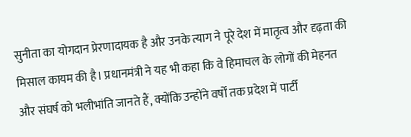सुनीता का योगदान प्रेरणादायक है और उनके त्याग ने पूरे देश में मातृत्व और दृढ़ता की मिसाल कायम की है। प्रधानमंत्री ने यह भी कहा कि वे हिमाचल के लोगों की मेहनत और संघर्ष को भलीभांति जानते हैं, क्योंकि उन्होंने वर्षों तक प्रदेश में पार्टी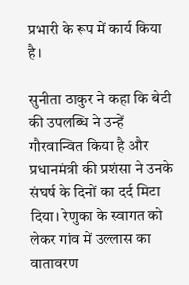प्रभारी के रूप में कार्य किया है।

सुनीता ठाकुर ने कहा कि बेटी की उपलब्धि ने उन्हें गौरवान्वित किया है और प्रधानमंत्री की प्रशंसा ने उनके संघर्ष के दिनों का दर्द मिटा दिया। रेणुका के स्वागत को लेकर गांव में उल्लास का वातावरण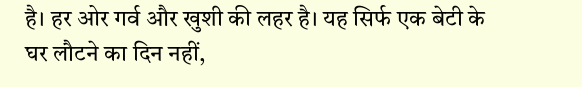है। हर ओर गर्व और खुशी की लहर है। यह सिर्फ एक बेटी के घर लौटने का दिन नहीं,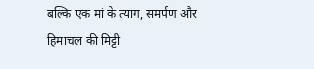बल्कि एक मां के त्याग, समर्पण और हिमाचल की मिट्टी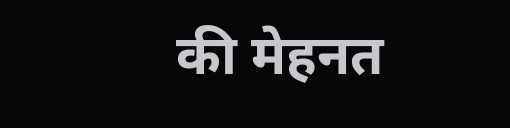की मेहनत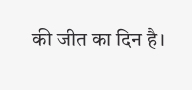की जीत का दिन है।